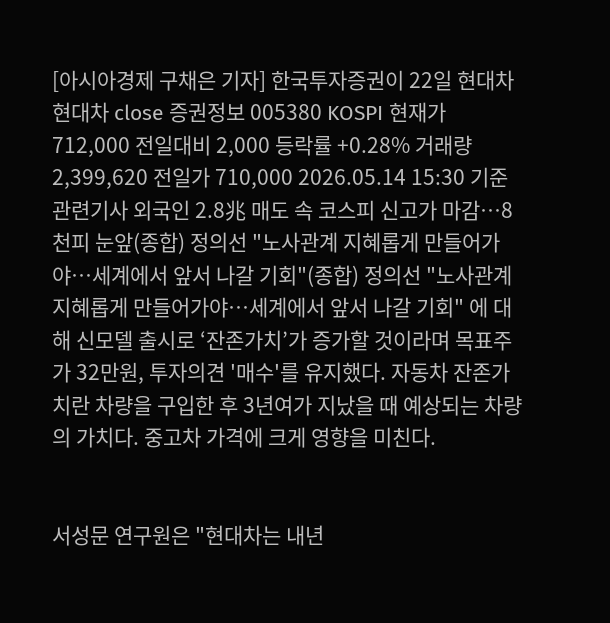[아시아경제 구채은 기자] 한국투자증권이 22일 현대차 현대차 close 증권정보 005380 KOSPI 현재가 712,000 전일대비 2,000 등락률 +0.28% 거래량 2,399,620 전일가 710,000 2026.05.14 15:30 기준 관련기사 외국인 2.8兆 매도 속 코스피 신고가 마감…8천피 눈앞(종합) 정의선 "노사관계 지혜롭게 만들어가야…세계에서 앞서 나갈 기회"(종합) 정의선 "노사관계 지혜롭게 만들어가야…세계에서 앞서 나갈 기회" 에 대해 신모델 출시로 ‘잔존가치’가 증가할 것이라며 목표주가 32만원, 투자의견 '매수'를 유지했다. 자동차 잔존가치란 차량을 구입한 후 3년여가 지났을 때 예상되는 차량의 가치다. 중고차 가격에 크게 영향을 미친다.


서성문 연구원은 "현대차는 내년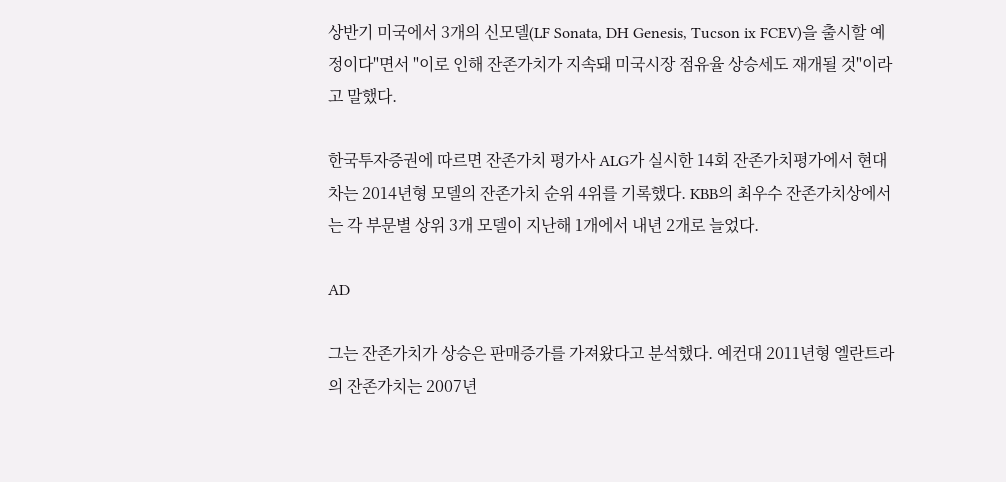상반기 미국에서 3개의 신모델(LF Sonata, DH Genesis, Tucson ix FCEV)을 출시할 예정이다"면서 "이로 인해 잔존가치가 지속돼 미국시장 점유율 상승세도 재개될 것"이라고 말했다.

한국투자증권에 따르면 잔존가치 평가사 ALG가 실시한 14회 잔존가치평가에서 현대차는 2014년형 모델의 잔존가치 순위 4위를 기록했다. KBB의 최우수 잔존가치상에서는 각 부문별 상위 3개 모델이 지난해 1개에서 내년 2개로 늘었다.

AD

그는 잔존가치가 상승은 판매증가를 가져왔다고 분석했다. 예컨대 2011년형 엘란트라의 잔존가치는 2007년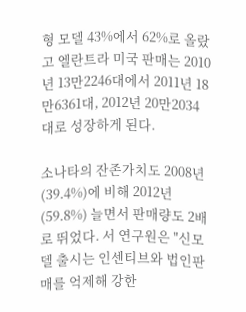형 모델 43%에서 62%로 올랐고 엘란트라 미국 판매는 2010년 13만2246대에서 2011년 18만6361대, 2012년 20만2034대로 성장하게 된다.

소나타의 잔존가치도 2008년(39.4%)에 비해 2012년(59.8%) 늘면서 판매량도 2배로 뛰었다. 서 연구원은 "신모델 출시는 인센티브와 법인판매를 억제해 강한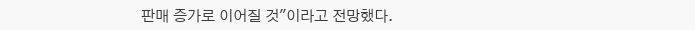판매 증가로 이어질 것"이라고 전망했다.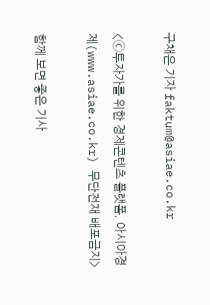구채은 기자 faktum@asiae.co.kr

<ⓒ투자가를 위한 경제콘텐츠 플랫폼, 아시아경제(www.asiae.co.kr) 무단전재 배포금지>

함께 보면 좋은 기사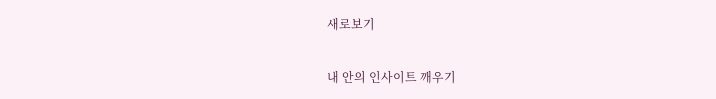새로보기

내 안의 인사이트 깨우기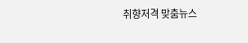취향저격 맞춤뉴스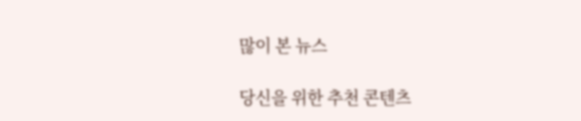많이 본 뉴스

당신을 위한 추천 콘텐츠